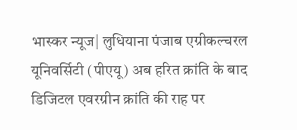भास्कर न्यूज| लुधियाना पंजाब एग्रीकल्चरल यूनिवर्सिटी (पीएयू) अब हरित क्रांति के बाद डिजिटल एवरग्रीन क्रांति की राह पर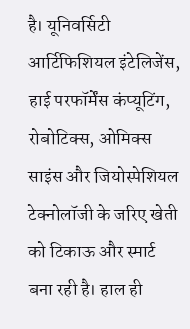है। यूनिवर्सिटी आर्टिफिशियल इंटेलिजेंस, हाई परफॉर्मेंस कंप्यूटिंग, रोबोटिक्स, ओमिक्स साइंस और जियोस्पेशियल टेक्नोलॉजी के जरिए खेती को टिकाऊ और स्मार्ट बना रही है। हाल ही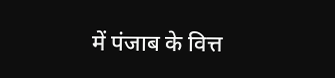में पंजाब के वित्त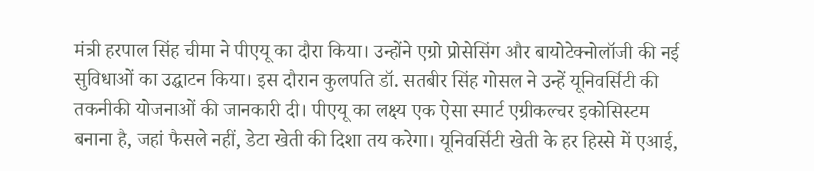मंत्री हरपाल सिंह चीमा ने पीएयू का दौरा किया। उन्होंने एग्रो प्रोसेसिंग और बायोटेक्नोलॉजी की नई सुविधाओं का उद्घाटन किया। इस दौरान कुलपति डॉ. सतबीर सिंह गोसल ने उन्हें यूनिवर्सिटी की तकनीकी योजनाओं की जानकारी दी। पीएयू का लक्ष्य एक ऐसा स्मार्ट एग्रीकल्चर इकोसिस्टम बनाना है, जहां फैसले नहीं, डेटा खेती की दिशा तय करेगा। यूनिवर्सिटी खेती के हर हिस्से में एआई,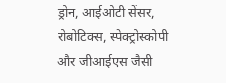ड्रोन, आईओटी सेंसर, रोबोटिक्स, स्पेक्ट्रोस्कोपी और जीआईएस जैसी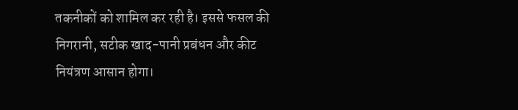तकनीकों को शामिल कर रही है। इससे फसल की निगरानी, सटीक खाद-पानी प्रबंधन और कीट नियंत्रण आसान होगा।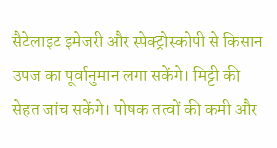सैटेलाइट इमेजरी और स्पेक्ट्रोस्कोपी से किसान उपज का पूर्वानुमान लगा सकेंगे। मिट्टी की सेहत जांच सकेंगे। पोषक तत्वों की कमी और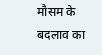मौसम के बदलाव का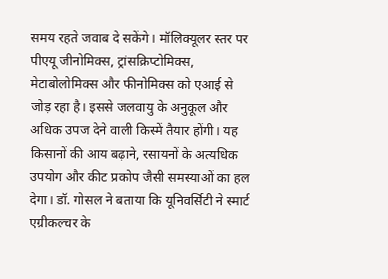समय रहते जवाब दे सकेंगे। मॉलिक्यूलर स्तर पर पीएयू जीनोमिक्स, ट्रांसक्रिप्टोमिक्स, मेटाबोलोमिक्स और फीनोमिक्स को एआई से जोड़ रहा है। इससे जलवायु के अनुकूल और अधिक उपज देने वाली किस्में तैयार होंगी। यह किसानों की आय बढ़ाने, रसायनों के अत्यधिक उपयोग और कीट प्रकोप जैसी समस्याओं का हल देगा। डॉ. गोसल ने बताया कि यूनिवर्सिटी ने स्मार्ट एग्रीकल्चर के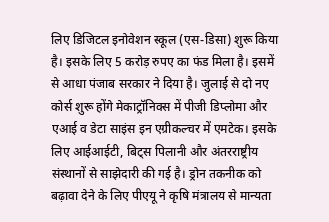लिए डिजिटल इनोवेशन स्कूल (एस-डिसा) शुरू किया है। इसके लिए 5 करोड़ रुपए का फंड मिला है। इसमें से आधा पंजाब सरकार ने दिया है। जुलाई से दो नए कोर्स शुरू होंगे मेकाट्रॉनिक्स में पीजी डिप्लोमा और एआई व डेटा साइंस इन एग्रीकल्चर में एमटेक। इसके लिए आईआईटी, बिट्स पिलानी और अंतरराष्ट्रीय संस्थानों से साझेदारी की गई है। ड्रोन तकनीक को बढ़ावा देने के लिए पीएयू ने कृषि मंत्रालय से मान्यता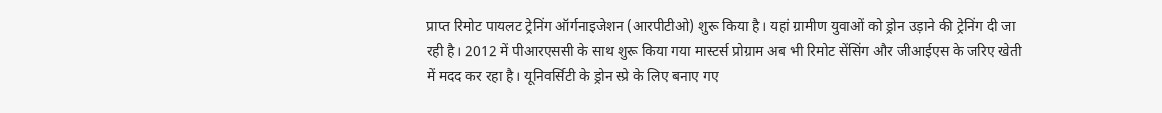प्राप्त रिमोट पायलट ट्रेनिंग ऑर्गनाइजेशन (आरपीटीओ) शुरू किया है। यहां ग्रामीण युवाओं को ड्रोन उड़ाने की ट्रेनिंग दी जा रही है। 2012 में पीआरएससी के साथ शुरू किया गया मास्टर्स प्रोग्राम अब भी रिमोट सेंसिंग और जीआईएस के जरिए खेती में मदद कर रहा है। यूनिवर्सिटी के ड्रोन स्प्रे के लिए बनाए गए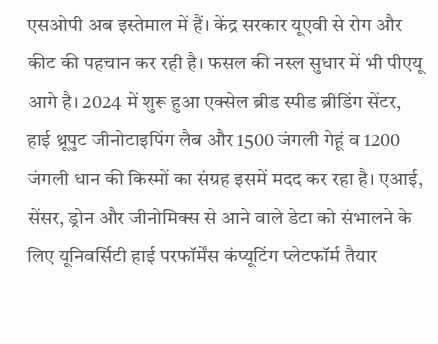एसओपी अब इस्तेमाल में हैं। केंद्र सरकार यूएवी से रोग और कीट की पहचान कर रही है। फसल की नस्ल सुधार में भी पीएयू आगे है। 2024 में शुरू हुआ एक्सेल ब्रीड स्पीड ब्रीडिंग सेंटर, हाई थ्रूपुट जीनोटाइपिंग लैब और 1500 जंगली गेहूं व 1200 जंगली धान की किस्मों का संग्रह इसमें मदद कर रहा है। एआई, सेंसर, ड्रोन और जीनोमिक्स से आने वाले डेटा को संभालने के लिए यूनिवर्सिटी हाई परफॉर्मेंस कंप्यूटिंग प्लेटफॉर्म तैयार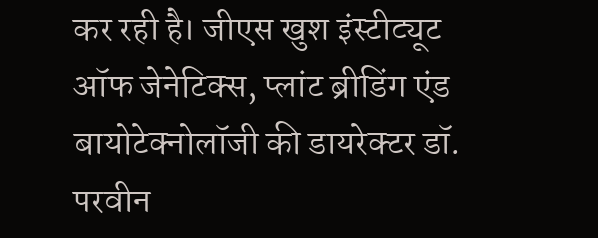कर रही है। जीएस खुश इंस्टीट्यूट ऑफ जेनेटिक्स, प्लांट ब्रीडिंग एंड बायोटेक्नोलॉजी की डायरेक्टर डॉ. परवीन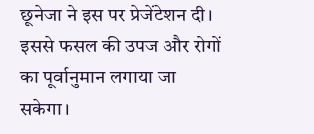छूनेजा ने इस पर प्रेजेंटेशन दी। इससे फसल की उपज और रोगों का पूर्वानुमान लगाया जा सकेगा।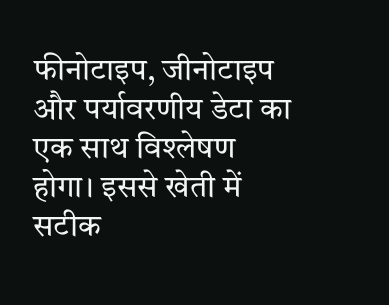फीनोटाइप, जीनोटाइप और पर्यावरणीय डेटा का एक साथ विश्लेषण होगा। इससे खेती में सटीक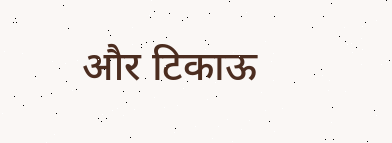और टिकाऊ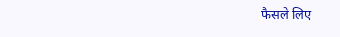फैसले लिए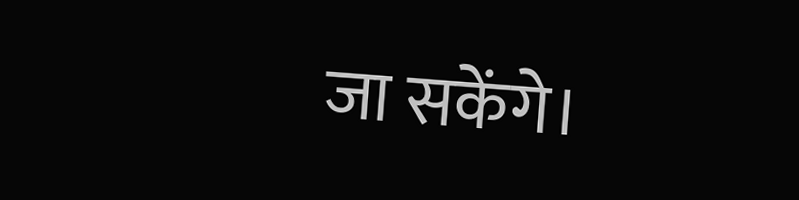जा सकेंगे।